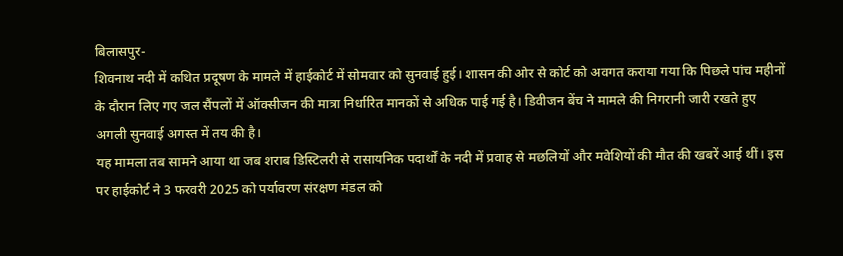बिलासपुर-
शिवनाथ नदी में कथित प्रदूषण के मामले में हाईकोर्ट में सोमवार को सुनवाई हुई। शासन की ओर से कोर्ट को अवगत कराया गया कि पिछले पांच महीनों के दौरान लिए गए जल सैंपलों में ऑक्सीजन की मात्रा निर्धारित मानकों से अधिक पाई गई है। डिवीजन बेंच ने मामले की निगरानी जारी रखते हुए अगली सुनवाई अगस्त में तय की है।
यह मामला तब सामने आया था जब शराब डिस्टिलरी से रासायनिक पदार्थों के नदी में प्रवाह से मछलियों और मवेशियों की मौत की खबरें आई थीं। इस पर हाईकोर्ट ने 3 फरवरी 2025 को पर्यावरण संरक्षण मंडल को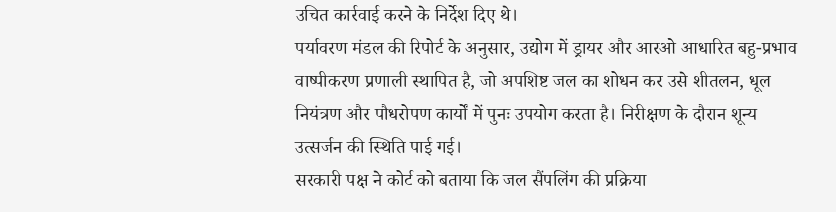उचित कार्रवाई करने के निर्देश दिए थे।
पर्यावरण मंडल की रिपोर्ट के अनुसार, उद्योग में ड्रायर और आरओ आधारित बहु-प्रभाव वाष्पीकरण प्रणाली स्थापित है, जो अपशिष्ट जल का शोधन कर उसे शीतलन, धूल नियंत्रण और पौधरोपण कार्यों में पुनः उपयोग करता है। निरीक्षण के दौरान शून्य उत्सर्जन की स्थिति पाई गई।
सरकारी पक्ष ने कोर्ट को बताया कि जल सैंपलिंग की प्रक्रिया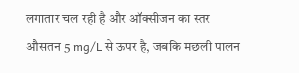लगातार चल रही है और ऑक्सीजन का स्तर औसतन 5 mg/L से ऊपर है, जबकि मछली पालन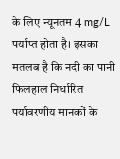के लिए न्यूनतम 4 mg/L पर्याप्त होता है। इसका मतलब है कि नदी का पानी फिलहाल निर्धारित पर्यावरणीय मानकों के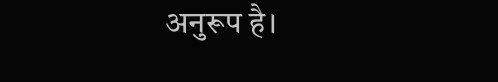अनुरूप है।